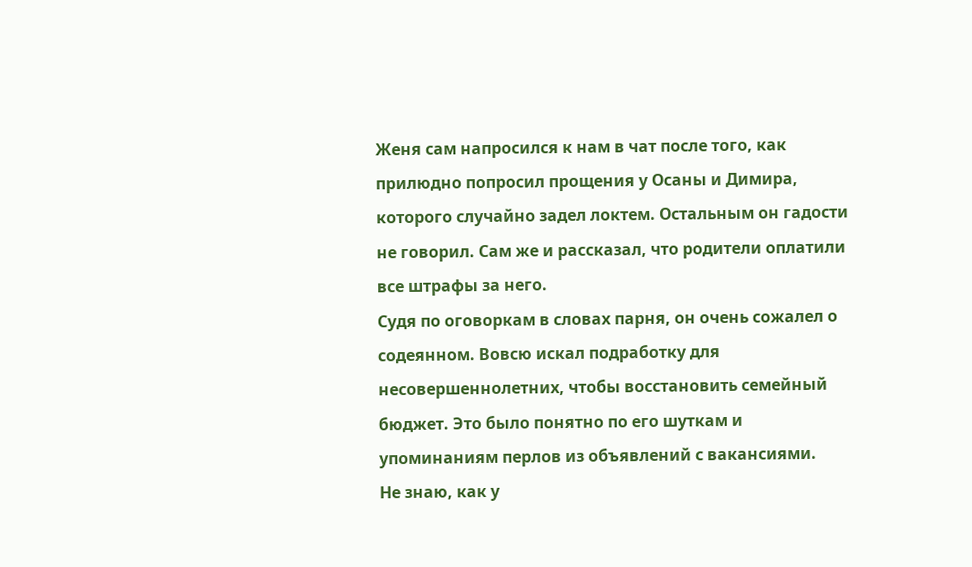Женя сам напросился к нам в чат после того, как прилюдно попросил прощения у Осаны и Димира, которого случайно задел локтем. Остальным он гадости не говорил. Сам же и рассказал, что родители оплатили все штрафы за него.
Судя по оговоркам в словах парня, он очень сожалел о содеянном. Вовсю искал подработку для несовершеннолетних, чтобы восстановить семейный бюджет. Это было понятно по его шуткам и упоминаниям перлов из объявлений с вакансиями.
Не знаю, как у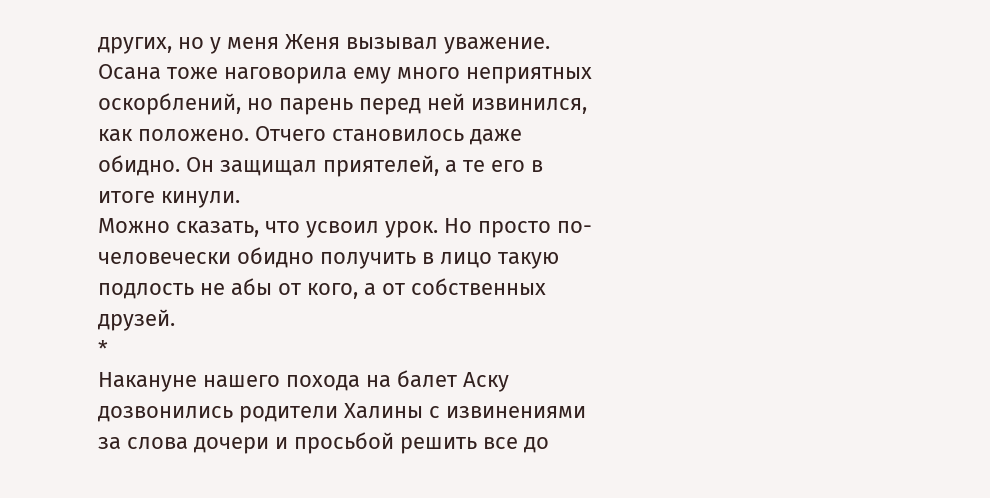других, но у меня Женя вызывал уважение. Осана тоже наговорила ему много неприятных оскорблений, но парень перед ней извинился, как положено. Отчего становилось даже обидно. Он защищал приятелей, а те его в итоге кинули.
Можно сказать, что усвоил урок. Но просто по-человечески обидно получить в лицо такую подлость не абы от кого, а от собственных друзей.
*
Накануне нашего похода на балет Аску дозвонились родители Халины с извинениями за слова дочери и просьбой решить все до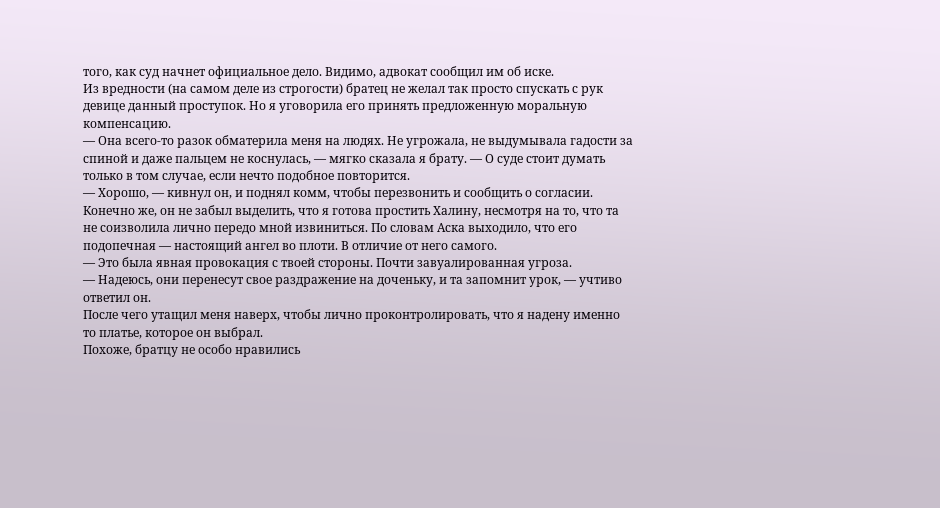того, как суд начнет официальное дело. Видимо, адвокат сообщил им об иске.
Из вредности (на самом деле из строгости) братец не желал так просто спускать с рук девице данный проступок. Но я уговорила его принять предложенную моральную компенсацию.
— Она всего-то разок обматерила меня на людях. Не угрожала, не выдумывала гадости за спиной и даже пальцем не коснулась, — мягко сказала я брату. — О суде стоит думать только в том случае, если нечто подобное повторится.
— Хорошо, — кивнул он, и поднял комм, чтобы перезвонить и сообщить о согласии.
Конечно же, он не забыл выделить, что я готова простить Халину, несмотря на то, что та не соизволила лично передо мной извиниться. По словам Аска выходило, что его подопечная — настоящий ангел во плоти. В отличие от него самого.
— Это была явная провокация с твоей стороны. Почти завуалированная угроза.
— Надеюсь, они перенесут свое раздражение на доченьку, и та запомнит урок, — учтиво ответил он.
После чего утащил меня наверх, чтобы лично проконтролировать, что я надену именно то платье, которое он выбрал.
Похоже, братцу не особо нравились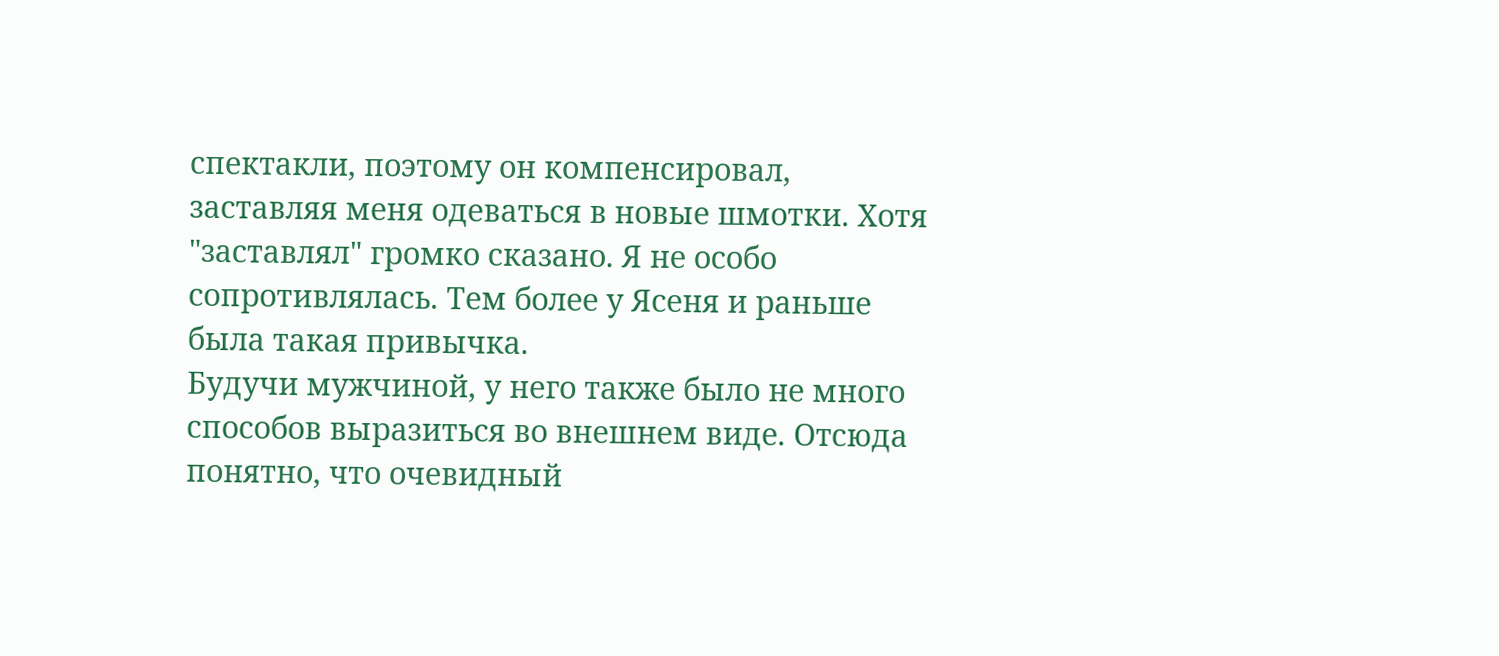спектакли, поэтому он компенсировал, заставляя меня одеваться в новые шмотки. Хотя "заставлял" громко сказано. Я не особо сопротивлялась. Тем более у Ясеня и раньше была такая привычка.
Будучи мужчиной, у него также было не много способов выразиться во внешнем виде. Отсюда понятно, что очевидный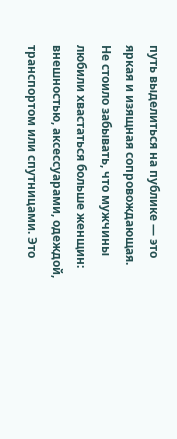путь выделиться на публике — это яркая и изящная сопровождающая.
Не стоило забывать, что мужчины любили хвастаться больше женщин: внешностью, аксессуарами, одеждой, транспортом или спутницами. Это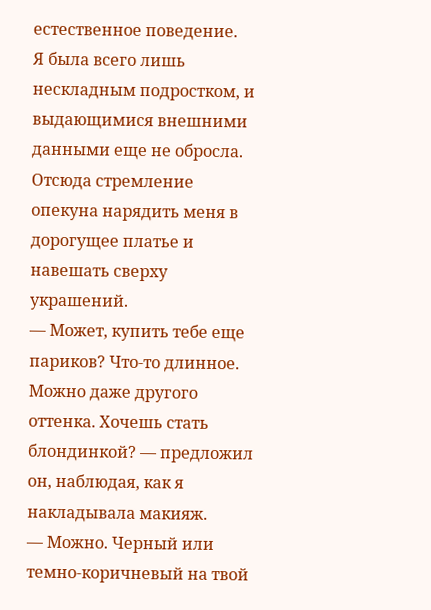естественное поведение.
Я была всего лишь нескладным подростком, и выдающимися внешними данными еще не обросла. Отсюда стремление опекуна нарядить меня в дорогущее платье и навешать сверху украшений.
— Может, купить тебе еще париков? Что-то длинное. Можно даже другого оттенка. Хочешь стать блондинкой? — предложил он, наблюдая, как я накладывала макияж.
— Можно. Черный или темно-коричневый на твой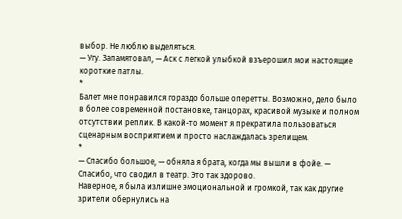выбор. Не люблю выделяться.
— Угу. Запамятовал, — Аск с легкой улыбкой взъерошил мои настоящие короткие патлы.
*
Балет мне понравился гораздо больше оперетты. Возможно, дело было в более современной постановке, танцорах, красивой музыке и полном отсутствии реплик. В какой-то момент я прекратила пользоваться сценарным восприятием и просто наслаждалась зрелищем.
*
— Спасибо большое, — обняла я брата, когда мы вышли в фойе. — Спасибо, что сводил в театр. Это так здорово.
Наверное, я была излишне эмоциональной и громкой, так как другие зрители обернулись на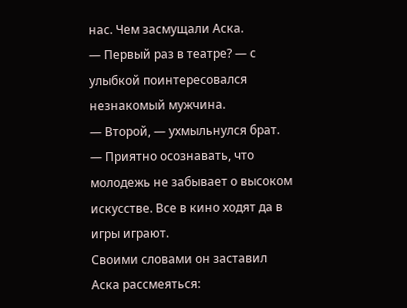нас. Чем засмущали Аска.
— Первый раз в театре? — с улыбкой поинтересовался незнакомый мужчина.
— Второй, — ухмыльнулся брат.
— Приятно осознавать, что молодежь не забывает о высоком искусстве. Все в кино ходят да в игры играют.
Своими словами он заставил Аска рассмеяться: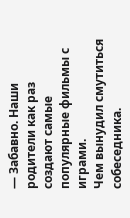— Забавно. Наши родители как раз создают самые популярные фильмы с играми.
Чем вынудил смутиться собеседника.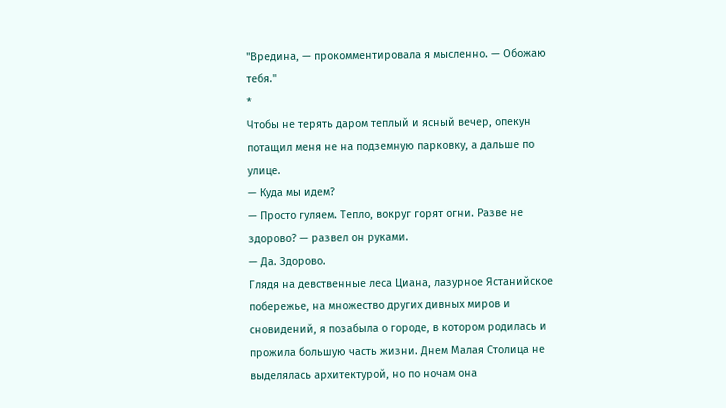"Вредина, — прокомментировала я мысленно. — Обожаю тебя."
*
Чтобы не терять даром теплый и ясный вечер, опекун потащил меня не на подземную парковку, а дальше по улице.
— Куда мы идем?
— Просто гуляем. Тепло, вокруг горят огни. Разве не здорово? — развел он руками.
— Да. Здорово.
Глядя на девственные леса Циана, лазурное Ястанийское побережье, на множество других дивных миров и сновидений, я позабыла о городе, в котором родилась и прожила большую часть жизни. Днем Малая Столица не выделялась архитектурой, но по ночам она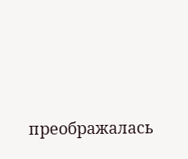преображалась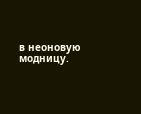в неоновую модницу.